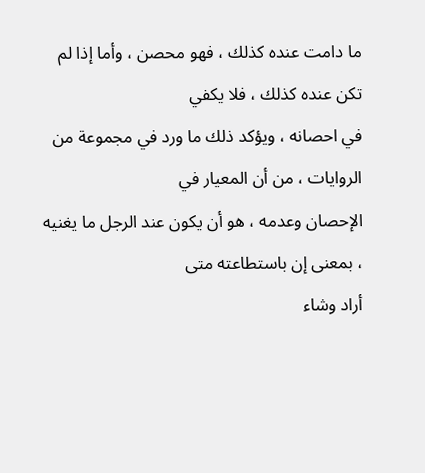ما دامت عنده كذلك ، فهو محصن ، وأما إذا لم تكن عنده كذلك ، فلا يكفي
في احصانه ، ويؤكد ذلك ما ورد في مجموعة من الروايات ، من أن المعيار في
الإحصان وعدمه ، هو أن يكون عند الرجل ما يغنيه ، بمعنى إن باستطاعته متى
أراد وشاء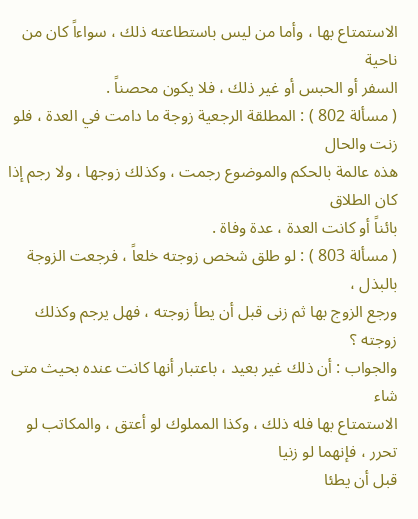الاستمتاع بها ، وأما من ليس باستطاعته ذلك ، سواءاً كان من ناحية
السفر أو الحبس أو غير ذلك ، فلا يكون محصناً .
( مسألة 802 ) : المطلقة الرجعية زوجة ما دامت في العدة ، فلو زنت والحال
هذه عالمة بالحكم والموضوع رجمت ، وكذلك زوجها ، ولا رجم إذا كان الطلاق
بائناً أو كانت العدة ، عدة وفاة .
( مسألة 803 ) : لو طلق شخص زوجته خلعاً ، فرجعت الزوجة بالبذل ،
ورجع الزوج بها ثم زنى قبل أن يطأ زوجته ، فهل يرجم وكذلك زوجته ؟
والجواب : أن ذلك غير بعيد ، باعتبار أنها كانت عنده بحيث متى شاء
الاستمتاع بها فله ذلك ، وكذا المملوك لو أعتق ، والمكاتب لو تحرر ، فإنهما لو زنيا
قبل أن يطئا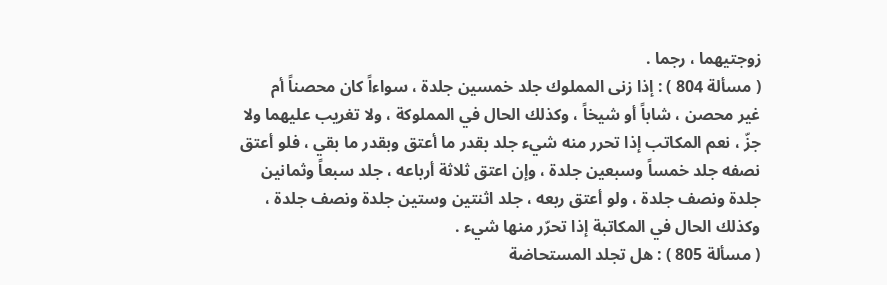زوجتيهما ، رجما .
( مسألة 804 ) : إذا زنى المملوك جلد خمسين جلدة ، سواءاً كان محصناً أم
غير محصن ، شاباً أو شيخاً ، وكذلك الحال في المملوكة ، ولا تغريب عليهما ولا
جزّ ، نعم المكاتب إذا تحرر منه شيء جلد بقدر ما أعتق وبقدر ما بقي ، فلو أعتق
نصفه جلد خمساً وسبعين جلدة ، وإن اعتق ثلاثة أرباعه ، جلد سبعاً وثمانين
جلدة ونصف جلدة ، ولو أعتق ربعه ، جلد اثنتين وستين جلدة ونصف جلدة ،
وكذلك الحال في المكاتبة إذا تحرّر منها شيء .
( مسألة 805 ) : هل تجلد المستحاضة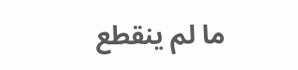ما لم ينقطع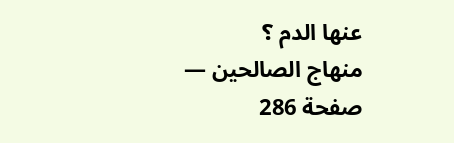عنها الدم ؟
منهاج الصالحين — صفحة 286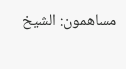مساهمون: الشيخ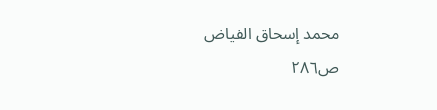محمد إسحاق الفياض
ص٢٨٦